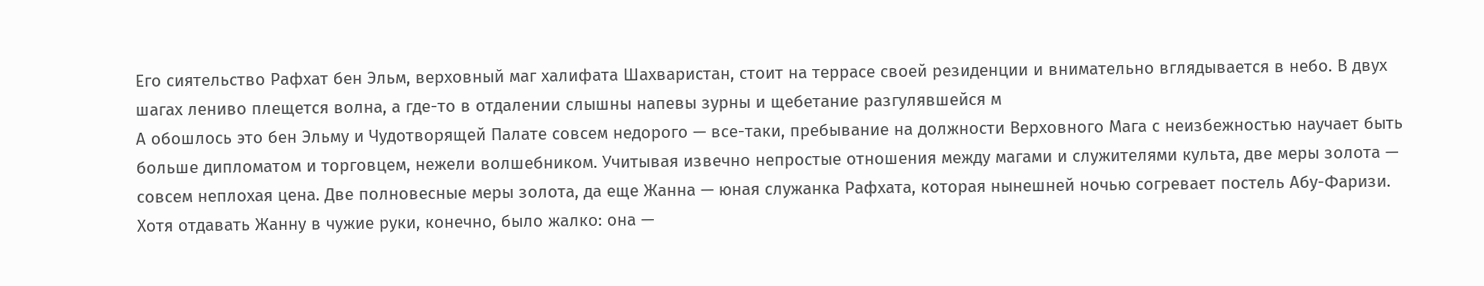Его сиятельство Рафхат бен Эльм, верховный маг халифата Шахваристан, стоит на террасе своей резиденции и внимательно вглядывается в небо. В двух шагах лениво плещется волна, а где-то в отдалении слышны напевы зурны и щебетание разгулявшейся м
А обошлось это бен Эльму и Чудотворящей Палате совсем недорого — все-таки, пребывание на должности Верховного Мага с неизбежностью научает быть больше дипломатом и торговцем, нежели волшебником. Учитывая извечно непростые отношения между магами и служителями культа, две меры золота — совсем неплохая цена. Две полновесные меры золота, да еще Жанна — юная служанка Рафхата, которая нынешней ночью согревает постель Абу-Фаризи. Хотя отдавать Жанну в чужие руки, конечно, было жалко: она —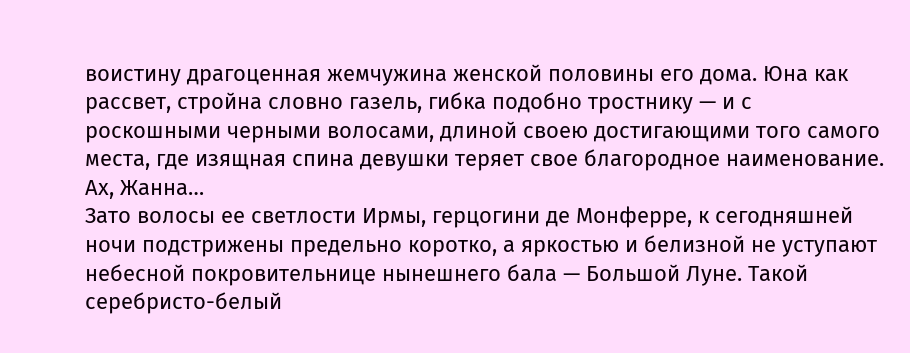воистину драгоценная жемчужина женской половины его дома. Юна как рассвет, стройна словно газель, гибка подобно тростнику — и с роскошными черными волосами, длиной своею достигающими того самого места, где изящная спина девушки теряет свое благородное наименование. Ах, Жанна…
Зато волосы ее светлости Ирмы, герцогини де Монферре, к сегодняшней ночи подстрижены предельно коротко, а яркостью и белизной не уступают небесной покровительнице нынешнего бала — Большой Луне. Такой серебристо-белый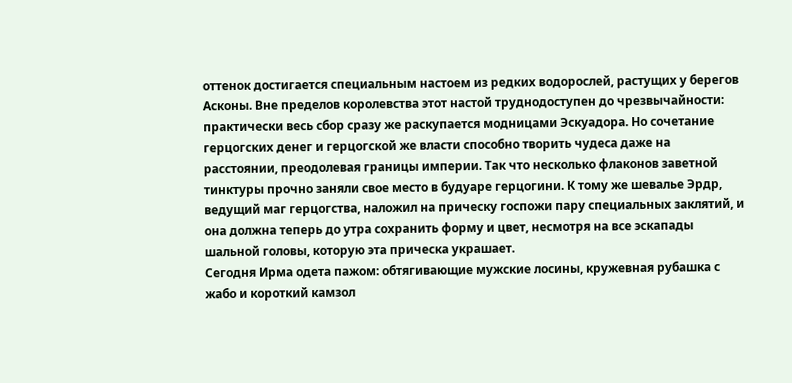оттенок достигается специальным настоем из редких водорослей, растущих у берегов Асконы. Вне пределов королевства этот настой труднодоступен до чрезвычайности: практически весь сбор сразу же раскупается модницами Эскуадора. Но сочетание герцогских денег и герцогской же власти способно творить чудеса даже на расстоянии, преодолевая границы империи. Так что несколько флаконов заветной тинктуры прочно заняли свое место в будуаре герцогини. К тому же шевалье Эрдр, ведущий маг герцогства, наложил на прическу госпожи пару специальных заклятий, и она должна теперь до утра сохранить форму и цвет, несмотря на все эскапады шальной головы, которую эта прическа украшает.
Сегодня Ирма одета пажом: обтягивающие мужские лосины, кружевная рубашка с жабо и короткий камзол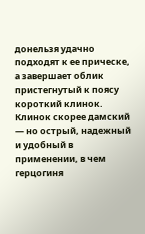донельзя удачно подходят к ее прическе, а завершает облик пристегнутый к поясу короткий клинок. Клинок скорее дамский — но острый, надежный и удобный в применении, в чем герцогиня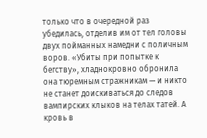только что в очередной раз убедилась, отделив им от тел головы двух пойманных намедни с поличным воров. «Убиты при попытке к бегству», хладнокровно обронила она тюремным стражникам — и никто не станет доискиваться до следов вампирских клыков на телах татей. А кровь в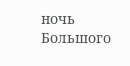ночь Большого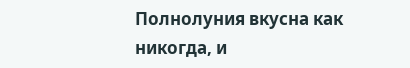Полнолуния вкусна как никогда, и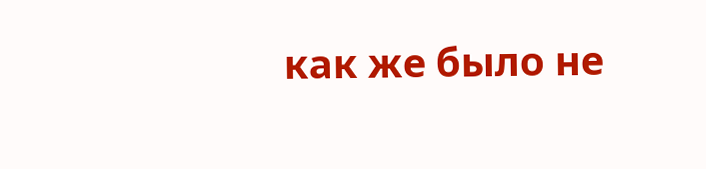как же было не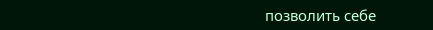позволить себе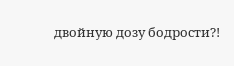двойную дозу бодрости?!